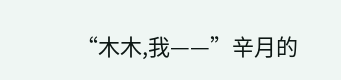“木木,我——”辛月的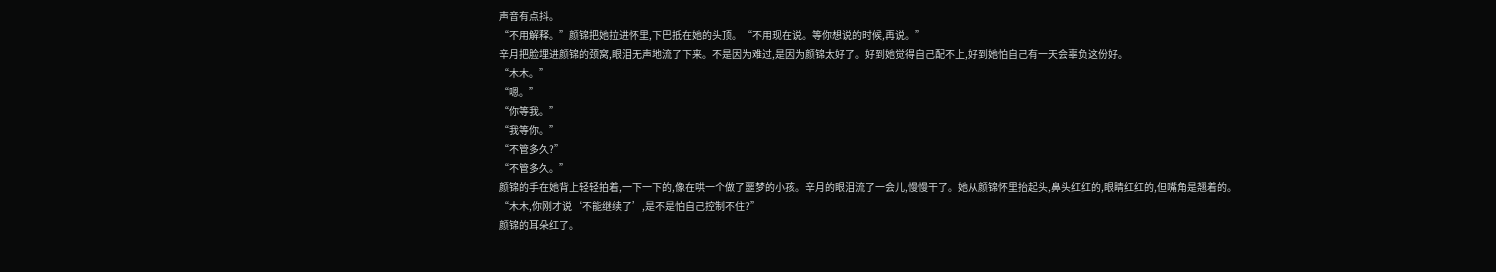声音有点抖。
“不用解释。”颜锦把她拉进怀里,下巴抵在她的头顶。“不用现在说。等你想说的时候,再说。”
辛月把脸埋进颜锦的颈窝,眼泪无声地流了下来。不是因为难过,是因为颜锦太好了。好到她觉得自己配不上,好到她怕自己有一天会辜负这份好。
“木木。”
“嗯。”
“你等我。”
“我等你。”
“不管多久?”
“不管多久。”
颜锦的手在她背上轻轻拍着,一下一下的,像在哄一个做了噩梦的小孩。辛月的眼泪流了一会儿,慢慢干了。她从颜锦怀里抬起头,鼻头红红的,眼睛红红的,但嘴角是翘着的。
“木木,你刚才说‘不能继续了’,是不是怕自己控制不住?”
颜锦的耳朵红了。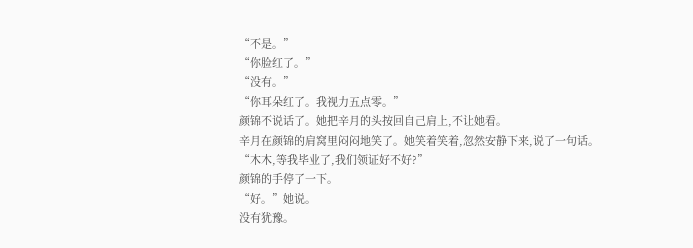“不是。”
“你脸红了。”
“没有。”
“你耳朵红了。我视力五点零。”
颜锦不说话了。她把辛月的头按回自己肩上,不让她看。
辛月在颜锦的肩窝里闷闷地笑了。她笑着笑着,忽然安静下来,说了一句话。
“木木,等我毕业了,我们领证好不好?”
颜锦的手停了一下。
“好。”她说。
没有犹豫。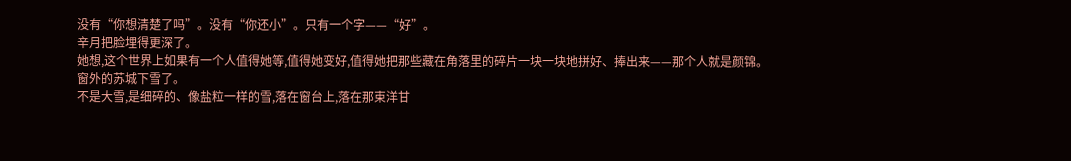没有“你想清楚了吗”。没有“你还小”。只有一个字——“好”。
辛月把脸埋得更深了。
她想,这个世界上如果有一个人值得她等,值得她变好,值得她把那些藏在角落里的碎片一块一块地拼好、捧出来——那个人就是颜锦。
窗外的苏城下雪了。
不是大雪,是细碎的、像盐粒一样的雪,落在窗台上,落在那束洋甘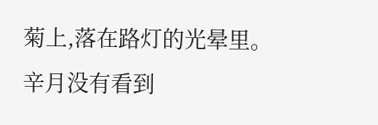菊上,落在路灯的光晕里。
辛月没有看到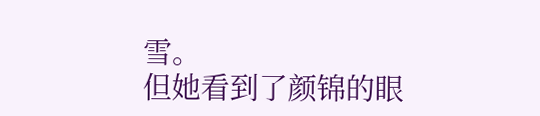雪。
但她看到了颜锦的眼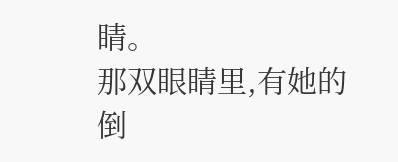睛。
那双眼睛里,有她的倒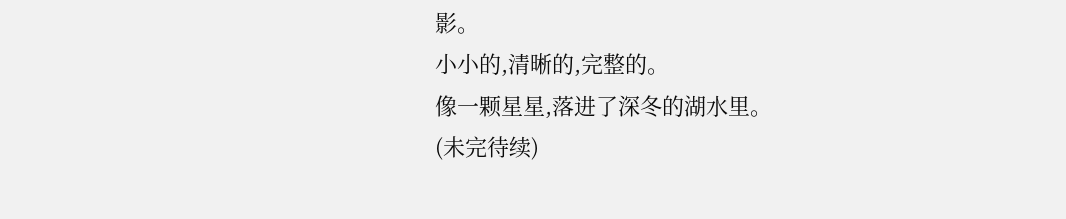影。
小小的,清晰的,完整的。
像一颗星星,落进了深冬的湖水里。
(未完待续)